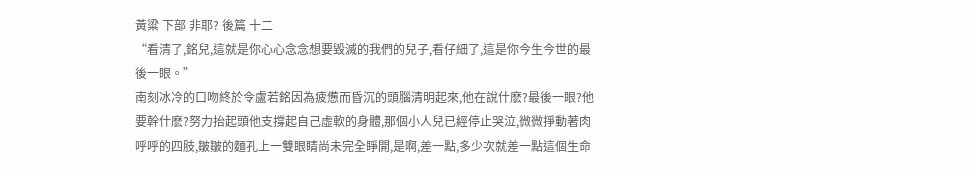黃粱 下部 非耶? 後篇 十二
“看清了,銘兒,這就是你心心念念想要毀滅的我們的兒子,看仔細了,這是你今生今世的最後一眼。”
南刻冰冷的口吻終於令盧若銘因為疲憊而昏沉的頭腦清明起來,他在說什麽?最後一眼?他要幹什麽?努力抬起頭他支撐起自己虛軟的身體,那個小人兒已經停止哭泣,微微掙動著肉呼呼的四肢,皺皺的麵孔上一雙眼睛尚未完全睜開,是啊,差一點,多少次就差一點這個生命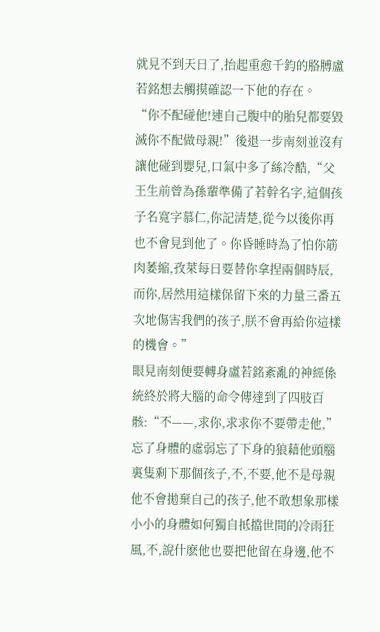就見不到天日了,抬起重愈千鈞的胳膊盧若銘想去觸摸確認一下他的存在。
“你不配碰他!連自己腹中的胎兒都要毀滅你不配做母親!”後退一步南刻並沒有讓他碰到嬰兒,口氣中多了絲冷酷,“父王生前曾為孫輩準備了若幹名字,這個孩子名寬字慕仁,你記清楚,從今以後你再也不會見到他了。你昏睡時為了怕你筋肉萎縮,孜萊每日要替你拿捏兩個時辰,而你,居然用這樣保留下來的力量三番五次地傷害我們的孩子,朕不會再給你這樣的機會。”
眼見南刻便要轉身盧若銘紊亂的神經係統終於將大腦的命令傳達到了四肢百骸:“不——,求你,求求你不要帶走他,”忘了身體的虛弱忘了下身的狼藉他頭腦裏隻剩下那個孩子,不,不要,他不是母親他不會拋棄自己的孩子,他不敢想象那樣小小的身體如何獨自抵擋世間的冷雨狂風,不,說什麽他也要把他留在身邊,他不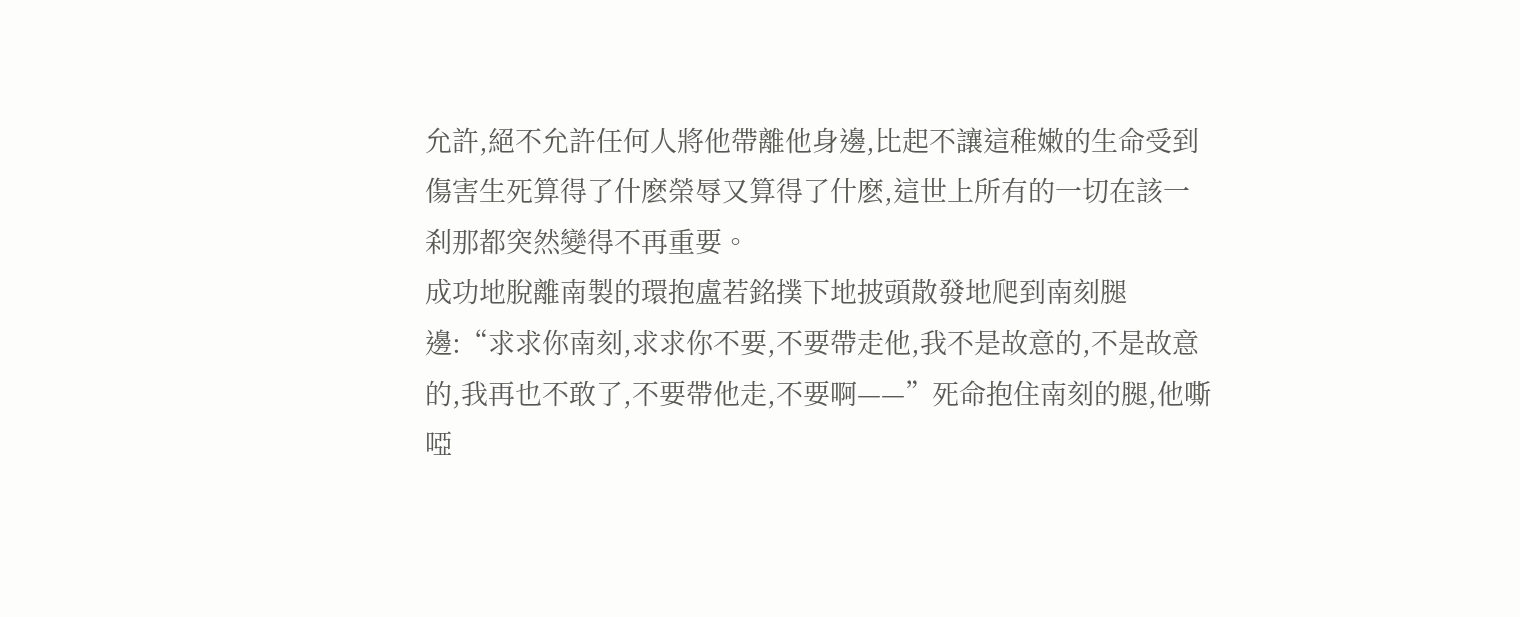允許,絕不允許任何人將他帶離他身邊,比起不讓這稚嫩的生命受到傷害生死算得了什麽榮辱又算得了什麽,這世上所有的一切在該一刹那都突然變得不再重要。
成功地脫離南製的環抱盧若銘撲下地披頭散發地爬到南刻腿邊:“求求你南刻,求求你不要,不要帶走他,我不是故意的,不是故意的,我再也不敢了,不要帶他走,不要啊——”死命抱住南刻的腿,他嘶啞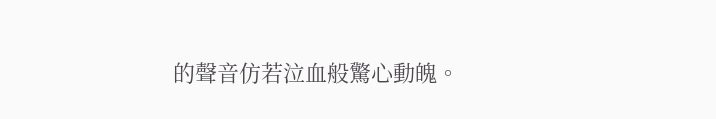的聲音仿若泣血般驚心動魄。